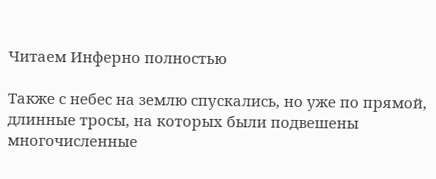Читаем Инферно полностью

Также с небес на землю спускались, но уже по прямой, длинные тросы, на которых были подвешены многочисленные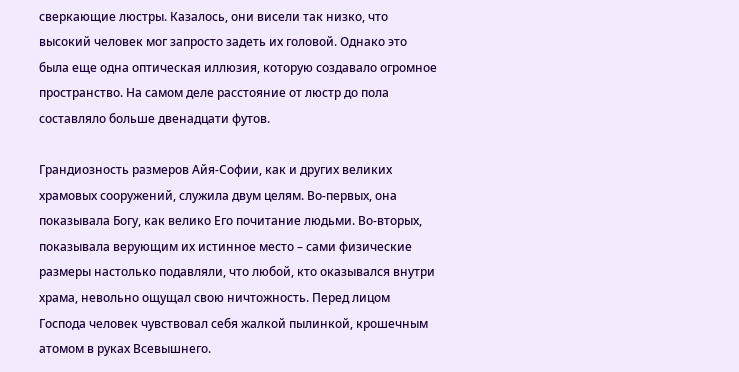сверкающие люстры. Казалось, они висели так низко, что высокий человек мог запросто задеть их головой. Однако это была еще одна оптическая иллюзия, которую создавало огромное пространство. На самом деле расстояние от люстр до пола составляло больше двенадцати футов.

Грандиозность размеров Айя-Софии, как и других великих храмовых сооружений, служила двум целям. Во-первых, она показывала Богу, как велико Его почитание людьми. Во-вторых, показывала верующим их истинное место – сами физические размеры настолько подавляли, что любой, кто оказывался внутри храма, невольно ощущал свою ничтожность. Перед лицом Господа человек чувствовал себя жалкой пылинкой, крошечным атомом в руках Всевышнего.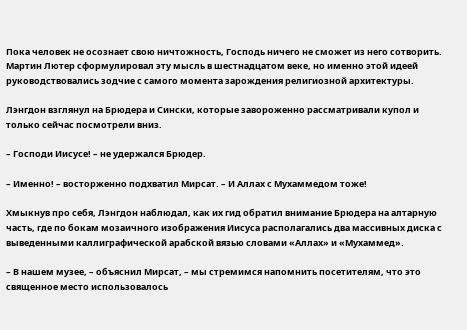Пока человек не осознает свою ничтожность, Господь ничего не сможет из него сотворить. Мартин Лютер сформулировал эту мысль в шестнадцатом веке, но именно этой идеей руководствовались зодчие с самого момента зарождения религиозной архитектуры.

Лэнгдон взглянул на Брюдера и Сински, которые завороженно рассматривали купол и только сейчас посмотрели вниз.

– Господи Иисусе! – не удержался Брюдер.

– Именно! – восторженно подхватил Мирсат. – И Аллах с Мухаммедом тоже!

Хмыкнув про себя, Лэнгдон наблюдал, как их гид обратил внимание Брюдера на алтарную часть, где по бокам мозаичного изображения Иисуса располагались два массивных диска с выведенными каллиграфической арабской вязью словами «Аллах» и «Мухаммед».

– В нашем музее, – объяснил Мирсат, – мы стремимся напомнить посетителям, что это священное место использовалось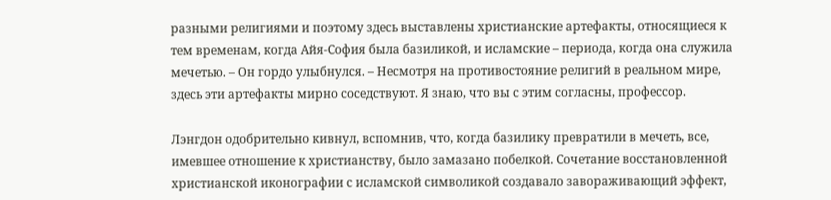разными религиями и поэтому здесь выставлены христианские артефакты, относящиеся к тем временам, когда Айя-София была базиликой, и исламские – периода, когда она служила мечетью. – Он гордо улыбнулся. – Несмотря на противостояние религий в реальном мире, здесь эти артефакты мирно соседствуют. Я знаю, что вы с этим согласны, профессор.

Лэнгдон одобрительно кивнул, вспомнив, что, когда базилику превратили в мечеть, все, имевшее отношение к христианству, было замазано побелкой. Сочетание восстановленной христианской иконографии с исламской символикой создавало завораживающий эффект,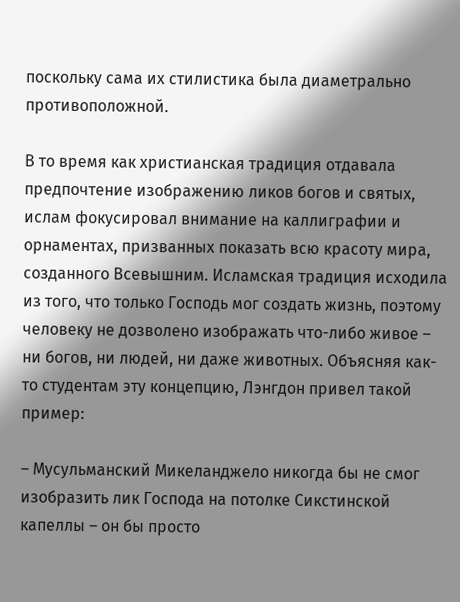поскольку сама их стилистика была диаметрально противоположной.

В то время как христианская традиция отдавала предпочтение изображению ликов богов и святых, ислам фокусировал внимание на каллиграфии и орнаментах, призванных показать всю красоту мира, созданного Всевышним. Исламская традиция исходила из того, что только Господь мог создать жизнь, поэтому человеку не дозволено изображать что-либо живое – ни богов, ни людей, ни даже животных. Объясняя как-то студентам эту концепцию, Лэнгдон привел такой пример:

– Мусульманский Микеланджело никогда бы не смог изобразить лик Господа на потолке Сикстинской капеллы – он бы просто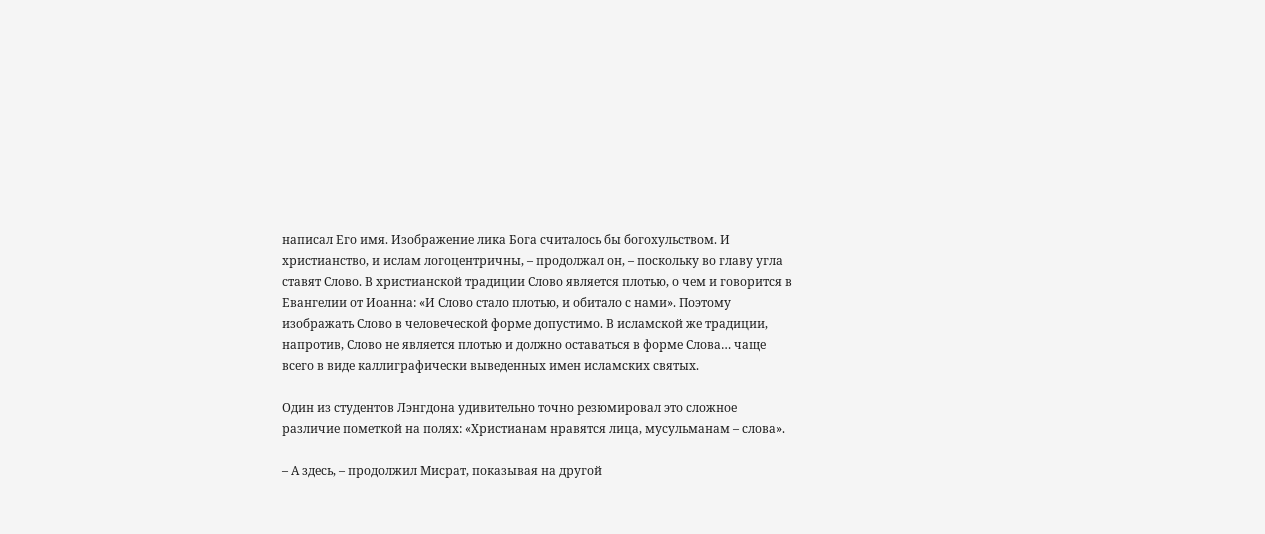написал Его имя. Изображение лика Бога считалось бы богохульством. И христианство, и ислам логоцентричны, – продолжал он, – поскольку во главу угла ставят Слово. В христианской традиции Слово является плотью, о чем и говорится в Евангелии от Иоанна: «И Слово стало плотью, и обитало с нами». Поэтому изображать Слово в человеческой форме допустимо. В исламской же традиции, напротив, Слово не является плотью и должно оставаться в форме Слова… чаще всего в виде каллиграфически выведенных имен исламских святых.

Один из студентов Лэнгдона удивительно точно резюмировал это сложное различие пометкой на полях: «Христианам нравятся лица, мусульманам – слова».

– А здесь, – продолжил Мисрат, показывая на другой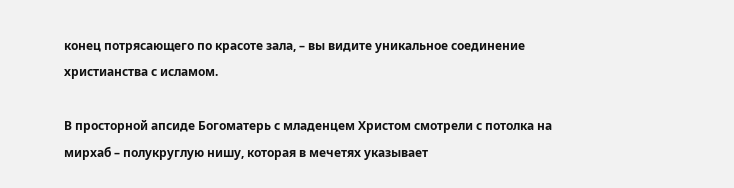конец потрясающего по красоте зала, – вы видите уникальное соединение христианства с исламом.

В просторной апсиде Богоматерь с младенцем Христом смотрели с потолка на мирхаб – полукруглую нишу, которая в мечетях указывает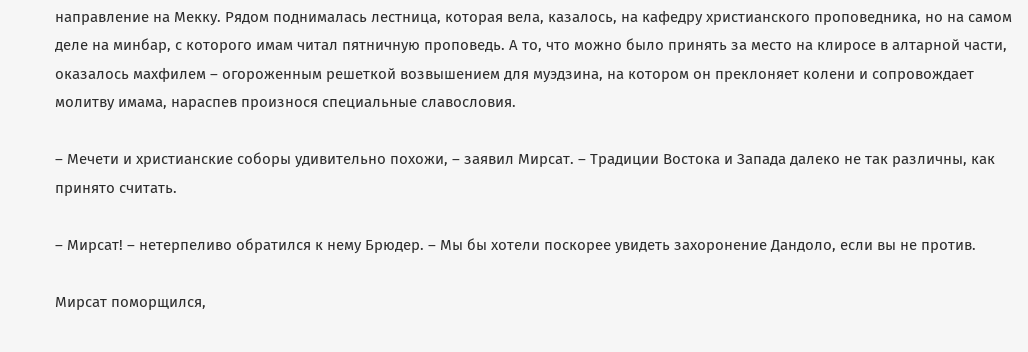направление на Мекку. Рядом поднималась лестница, которая вела, казалось, на кафедру христианского проповедника, но на самом деле на минбар, с которого имам читал пятничную проповедь. А то, что можно было принять за место на клиросе в алтарной части, оказалось махфилем – огороженным решеткой возвышением для муэдзина, на котором он преклоняет колени и сопровождает молитву имама, нараспев произнося специальные славословия.

– Мечети и христианские соборы удивительно похожи, – заявил Мирсат. – Традиции Востока и Запада далеко не так различны, как принято считать.

– Мирсат! – нетерпеливо обратился к нему Брюдер. – Мы бы хотели поскорее увидеть захоронение Дандоло, если вы не против.

Мирсат поморщился,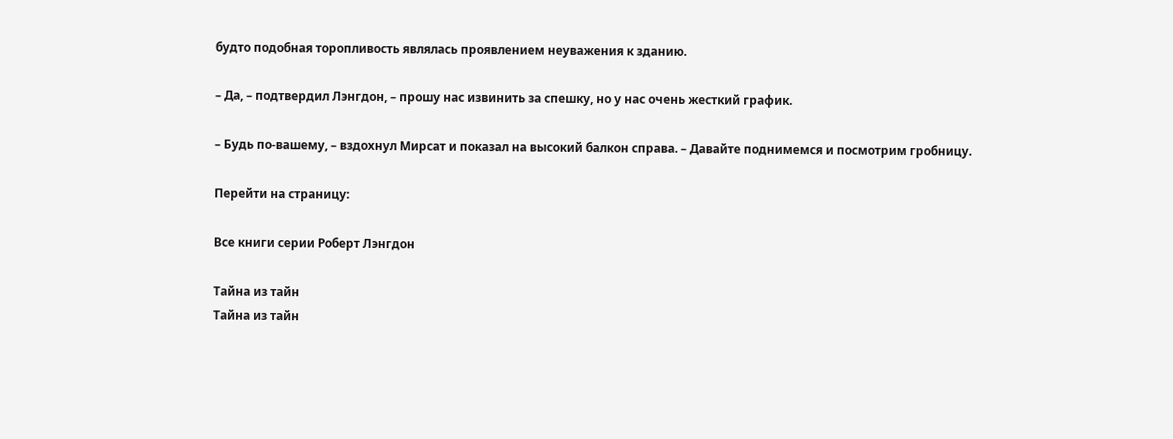будто подобная торопливость являлась проявлением неуважения к зданию.

– Да, – подтвердил Лэнгдон, – прошу нас извинить за спешку, но у нас очень жесткий график.

– Будь по-вашему, – вздохнул Мирсат и показал на высокий балкон справа. – Давайте поднимемся и посмотрим гробницу.

Перейти на страницу:

Все книги серии Роберт Лэнгдон

Тайна из тайн
Тайна из тайн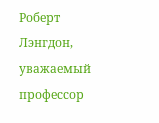Роберт Лэнгдон, уважаемый профессор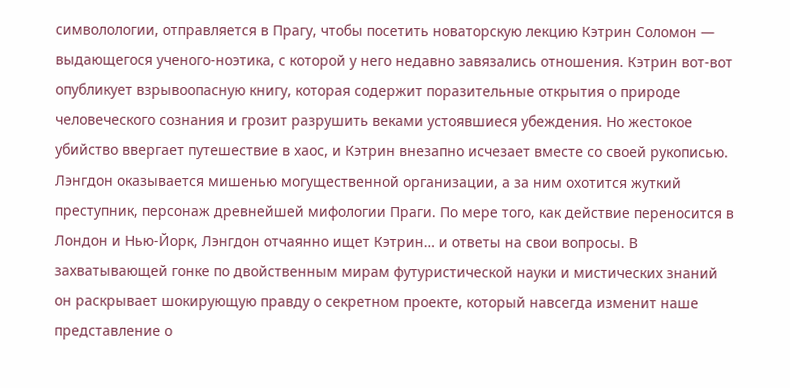символологии, отправляется в Прагу, чтобы посетить новаторскую лекцию Кэтрин Соломон — выдающегося ученого-ноэтика, с которой у него недавно завязались отношения. Кэтрин вот-вот опубликует взрывоопасную книгу, которая содержит поразительные открытия о природе человеческого сознания и грозит разрушить веками устоявшиеся убеждения. Но жестокое убийство ввергает путешествие в хаос, и Кэтрин внезапно исчезает вместе со своей рукописью. Лэнгдон оказывается мишенью могущественной организации, а за ним охотится жуткий преступник, персонаж древнейшей мифологии Праги. По мере того, как действие переносится в Лондон и Нью-Йорк, Лэнгдон отчаянно ищет Кэтрин… и ответы на свои вопросы. В захватывающей гонке по двойственным мирам футуристической науки и мистических знаний он раскрывает шокирующую правду о секретном проекте, который навсегда изменит наше представление о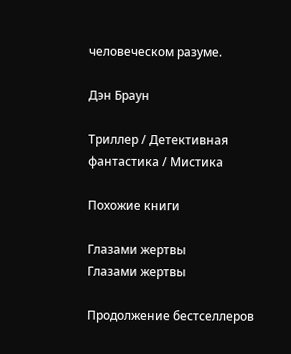человеческом разуме.

Дэн Браун

Триллер / Детективная фантастика / Мистика

Похожие книги

Глазами жертвы
Глазами жертвы

Продолжение бестселлеров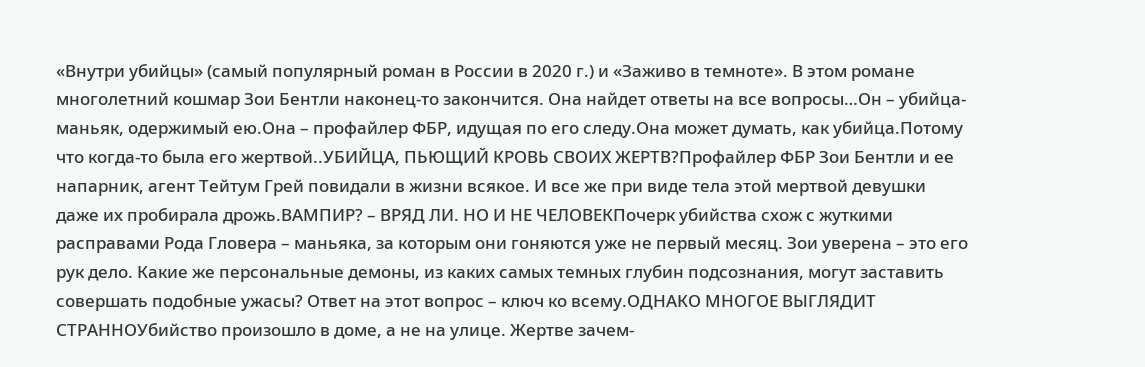«Внутри убийцы» (самый популярный роман в России в 2020 г.) и «Заживо в темноте». В этом романе многолетний кошмар Зои Бентли наконец-то закончится. Она найдет ответы на все вопросы…Он – убийца-маньяк, одержимый ею.Она – профайлер ФБР, идущая по его следу.Она может думать, как убийца.Потому что когда-то была его жертвой..УБИЙЦА, ПЬЮЩИЙ КРОВЬ СВОИХ ЖЕРТВ?Профайлер ФБР Зои Бентли и ее напарник, агент Тейтум Грей повидали в жизни всякое. И все же при виде тела этой мертвой девушки даже их пробирала дрожь.ВАМПИР? – ВРЯД ЛИ. НО И НЕ ЧЕЛОВЕКПочерк убийства схож с жуткими расправами Рода Гловера – маньяка, за которым они гоняются уже не первый месяц. Зои уверена – это его рук дело. Какие же персональные демоны, из каких самых темных глубин подсознания, могут заставить совершать подобные ужасы? Ответ на этот вопрос – ключ ко всему.ОДНАКО МНОГОЕ ВЫГЛЯДИТ СТРАННОУбийство произошло в доме, а не на улице. Жертве зачем-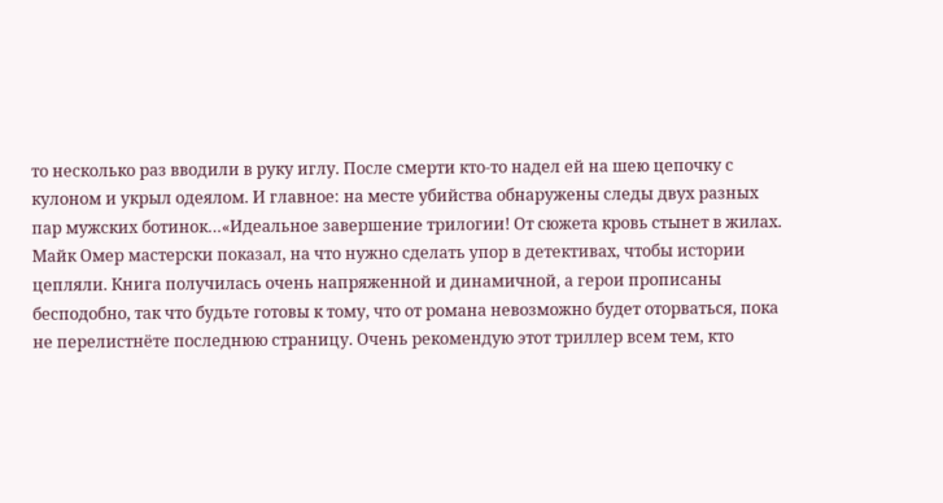то несколько раз вводили в руку иглу. После смерти кто-то надел ей на шею цепочку с кулоном и укрыл одеялом. И главное: на месте убийства обнаружены следы двух разных пар мужских ботинок…«Идеальное завершение трилогии! От сюжета кровь стынет в жилах. Майк Омер мастерски показал, на что нужно сделать упор в детективах, чтобы истории цепляли. Книга получилась очень напряженной и динамичной, а герои прописаны бесподобно, так что будьте готовы к тому, что от романа невозможно будет оторваться, пока не перелистнёте последнюю страницу. Очень рекомендую этот триллер всем тем, кто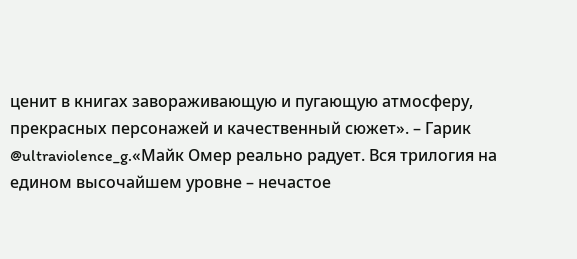ценит в книгах завораживающую и пугающую атмосферу, прекрасных персонажей и качественный сюжет». – Гарик @ultraviolence_g.«Майк Омер реально радует. Вся трилогия на едином высочайшем уровне – нечастое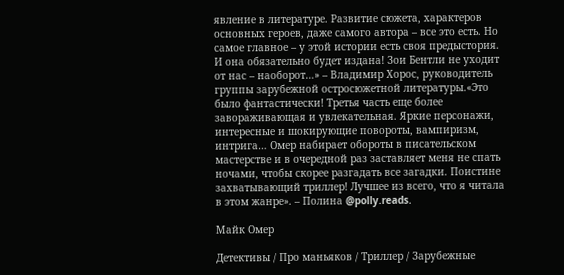явление в литературе. Развитие сюжета, характеров основных героев, даже самого автора – все это есть. Но самое главное – у этой истории есть своя предыстория. И она обязательно будет издана! Зои Бентли не уходит от нас – наоборот…» – Владимир Хорос, руководитель группы зарубежной остросюжетной литературы.«Это было фантастически! Третья часть еще более завораживающая и увлекательная. Яркие персонажи, интересные и шокирующие повороты, вампиризм, интрига… Омер набирает обороты в писательском мастерстве и в очередной раз заставляет меня не спать ночами, чтобы скорее разгадать все загадки. Поистине захватывающий триллер! Лучшее из всего, что я читала в этом жанре». – Полина @polly.reads.

Майк Омер

Детективы / Про маньяков / Триллер / Зарубежные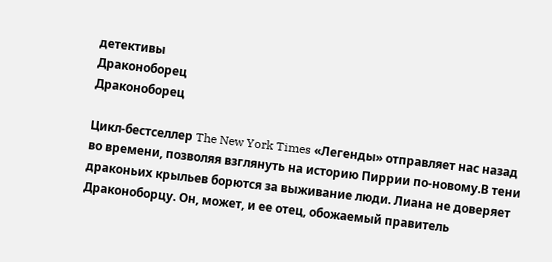детективы
Драконоборец
Драконоборец

Цикл-бестселлер The New York Times «Легенды» отправляет нас назад во времени, позволяя взглянуть на историю Пиррии по-новому.В тени драконьих крыльев борются за выживание люди. Лиана не доверяет Драконоборцу. Он, может, и ее отец, обожаемый правитель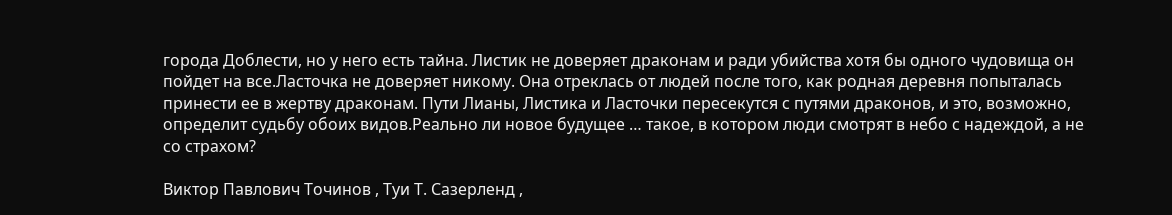города Доблести, но у него есть тайна. Листик не доверяет драконам и ради убийства хотя бы одного чудовища он пойдет на все.Ласточка не доверяет никому. Она отреклась от людей после того, как родная деревня попыталась принести ее в жертву драконам. Пути Лианы, Листика и Ласточки пересекутся с путями драконов, и это, возможно, определит судьбу обоих видов.Реально ли новое будущее … такое, в котором люди смотрят в небо с надеждой, а не со страхом?

Виктор Павлович Точинов , Туи Т. Сазерленд ,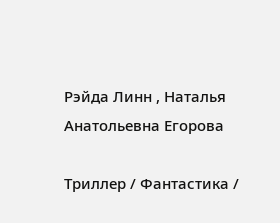Рэйда Линн , Наталья Анатольевна Егорова

Триллер / Фантастика /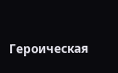Героическая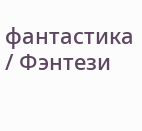фантастика / Фэнтези